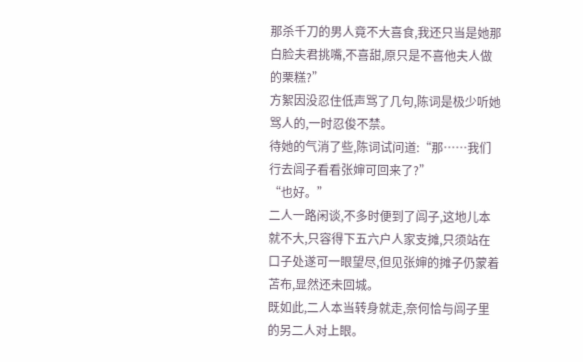那杀千刀的男人竟不大喜食,我还只当是她那白脸夫君挑嘴,不喜甜,原只是不喜他夫人做的栗糕?”
方絮因没忍住低声骂了几句,陈词是极少听她骂人的,一时忍俊不禁。
待她的气消了些,陈词试问道:“那……我们行去闾子看看张婶可回来了?”
“也好。”
二人一路闲谈,不多时便到了闾子,这地儿本就不大,只容得下五六户人家支摊,只须站在口子处遂可一眼望尽,但见张婶的摊子仍蒙着苫布,显然还未回城。
既如此,二人本当转身就走,奈何恰与闾子里的另二人对上眼。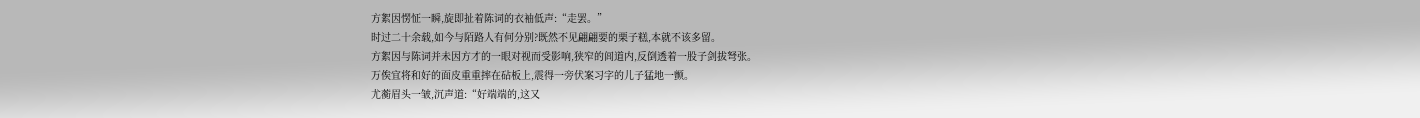方絮因愣怔一瞬,旋即扯着陈词的衣袖低声:“走罢。”
时过二十余载,如今与陌路人有何分别?既然不见翩翩要的栗子糕,本就不该多留。
方絮因与陈词并未因方才的一眼对视而受影响,狭窄的闾道内,反倒透着一股子剑拔弩张。
万俟宜将和好的面皮重重摔在砧板上,震得一旁伏案习字的儿子猛地一颤。
尤蘅眉头一皱,沉声道:“好端端的,这又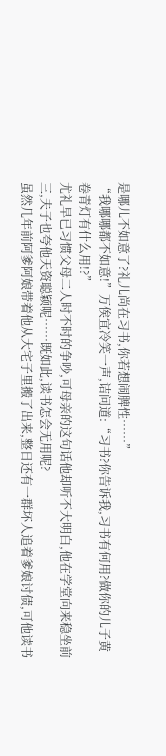是哪儿不如意了?礼儿尚在习书,你若想闹脾性……”
“我哪哪都不如意!”万俟宜冷笑一声,诘问道:“习书?你告诉我,习书有何用?做你的儿子黄卷青灯有什么用!?”
尤礼早已习惯父母二人时不时的争吵,可母亲的这句话他却听不大明白,他在学堂向来稳坐前三,夫子也夸他天资聪颖呢……既如此,读书怎会无用呢?
虽然几年前阿爹阿娘带着他从大宅子里搬了出来,整日还有一群坏人追着爹娘讨债,可他读书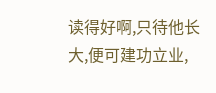读得好啊,只待他长大,便可建功立业,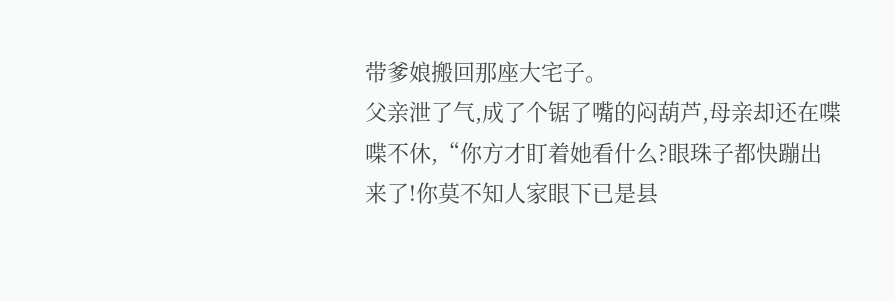带爹娘搬回那座大宅子。
父亲泄了气,成了个锯了嘴的闷葫芦,母亲却还在喋喋不休,“你方才盯着她看什么?眼珠子都快蹦出来了!你莫不知人家眼下已是县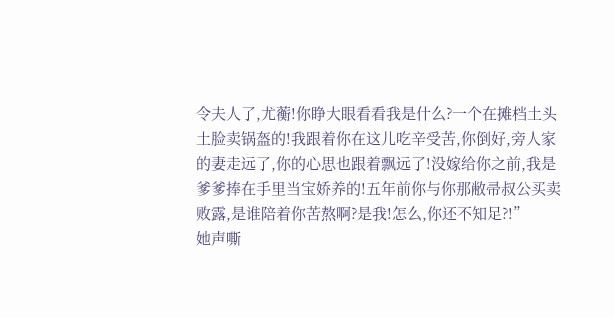令夫人了,尤蘅!你睁大眼看看我是什么?一个在摊档土头土脸卖锅盔的!我跟着你在这儿吃辛受苦,你倒好,旁人家的妻走远了,你的心思也跟着飘远了!没嫁给你之前,我是爹爹捧在手里当宝娇养的!五年前你与你那敝帚叔公买卖败露,是谁陪着你苦熬啊?是我!怎么,你还不知足?!”
她声嘶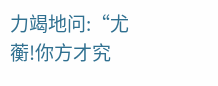力竭地问:“尤蘅!你方才究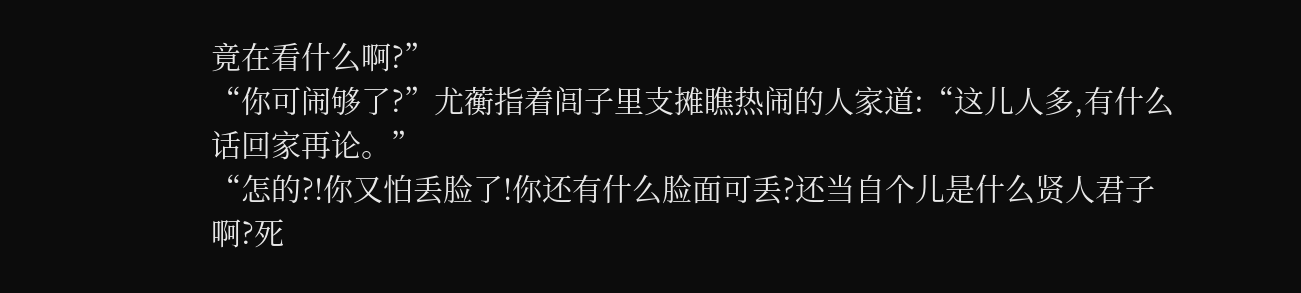竟在看什么啊?”
“你可闹够了?”尤蘅指着闾子里支摊瞧热闹的人家道:“这儿人多,有什么话回家再论。”
“怎的?!你又怕丢脸了!你还有什么脸面可丢?还当自个儿是什么贤人君子啊?死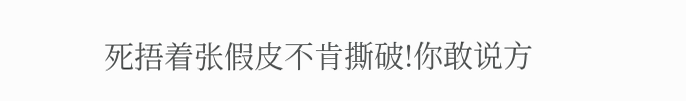死捂着张假皮不肯撕破!你敢说方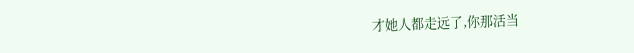才她人都走远了,你那活当